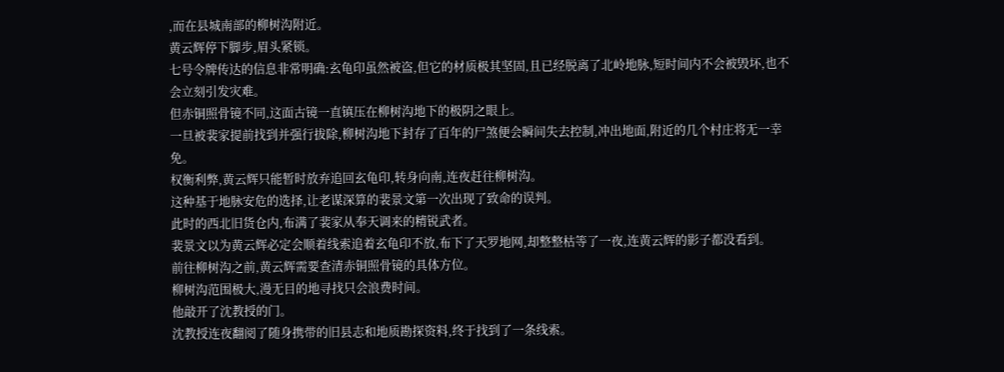,而在县城南部的柳树沟附近。
黄云辉停下脚步,眉头紧锁。
七号令牌传达的信息非常明确:玄龟印虽然被盗,但它的材质极其坚固,且已经脱离了北岭地脉,短时间内不会被毁坏,也不会立刻引发灾难。
但赤铜照骨镜不同,这面古镜一直镇压在柳树沟地下的极阴之眼上。
一旦被裴家提前找到并强行拔除,柳树沟地下封存了百年的尸煞便会瞬间失去控制,冲出地面,附近的几个村庄将无一幸免。
权衡利弊,黄云辉只能暂时放弃追回玄龟印,转身向南,连夜赶往柳树沟。
这种基于地脉安危的选择,让老谋深算的裴景文第一次出现了致命的误判。
此时的西北旧货仓内,布满了裴家从奉天调来的精锐武者。
裴景文以为黄云辉必定会顺着线索追着玄龟印不放,布下了天罗地网,却整整枯等了一夜,连黄云辉的影子都没看到。
前往柳树沟之前,黄云辉需要查清赤铜照骨镜的具体方位。
柳树沟范围极大,漫无目的地寻找只会浪费时间。
他敲开了沈教授的门。
沈教授连夜翻阅了随身携带的旧县志和地质勘探资料,终于找到了一条线索。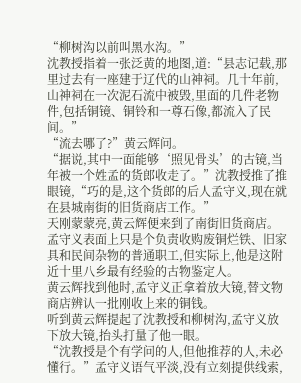“柳树沟以前叫黑水沟。”
沈教授指着一张泛黄的地图,道:“县志记载,那里过去有一座建于辽代的山神祠。几十年前,山神祠在一次泥石流中被毁,里面的几件老物件,包括铜镜、铜铃和一尊石像,都流入了民间。”
“流去哪了?”黄云辉问。
“据说,其中一面能够‘照见骨头’的古镜,当年被一个姓孟的货郎收走了。”沈教授推了推眼镜,“巧的是,这个货郎的后人孟守义,现在就在县城南街的旧货商店工作。”
天刚蒙蒙亮,黄云辉便来到了南街旧货商店。
孟守义表面上只是个负责收购废铜烂铁、旧家具和民间杂物的普通职工,但实际上,他是这附近十里八乡最有经验的古物鉴定人。
黄云辉找到他时,孟守义正拿着放大镜,替文物商店辨认一批刚收上来的铜钱。
听到黄云辉提起了沈教授和柳树沟,孟守义放下放大镜,抬头打量了他一眼。
“沈教授是个有学问的人,但他推荐的人,未必懂行。”孟守义语气平淡,没有立刻提供线索,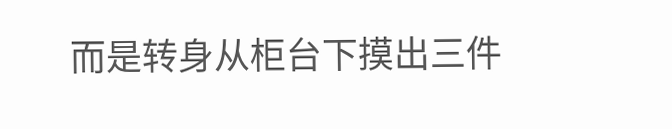而是转身从柜台下摸出三件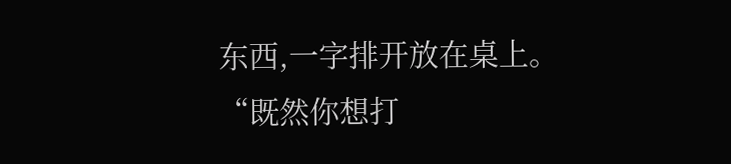东西,一字排开放在桌上。
“既然你想打